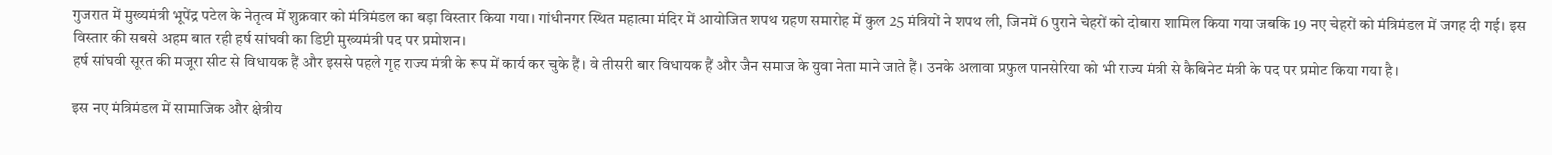गुजरात में मुख्यमंत्री भूपेंद्र पटेल के नेतृत्व में शुक्रवार को मंत्रिमंडल का बड़ा विस्तार किया गया। गांधीनगर स्थित महात्मा मंदिर में आयोजित शपथ ग्रहण समारोह में कुल 25 मंत्रियों ने शपथ ली, जिनमें 6 पुराने चेहरों को दोबारा शामिल किया गया जबकि 19 नए चेहरों को मंत्रिमंडल में जगह दी गई। इस विस्तार की सबसे अहम बात रही हर्ष सांघवी का डिप्टी मुख्यमंत्री पद पर प्रमोशन।
हर्ष सांघवी सूरत की मजूरा सीट से विधायक हैं और इससे पहले गृह राज्य मंत्री के रूप में कार्य कर चुके हैं। वे तीसरी बार विधायक हैं और जैन समाज के युवा नेता माने जाते हैं। उनके अलावा प्रफुल पानसेरिया को भी राज्य मंत्री से कैबिनेट मंत्री के पद पर प्रमोट किया गया है।

इस नए मंत्रिमंडल में सामाजिक और क्षेत्रीय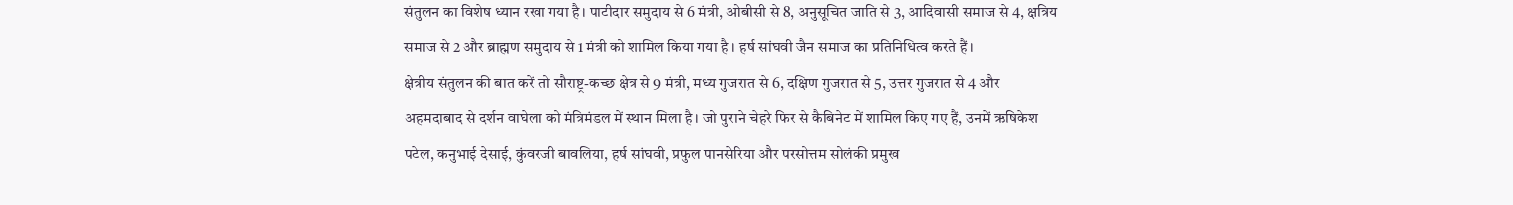संतुलन का विशेष ध्यान रखा गया है। पाटीदार समुदाय से 6 मंत्री, ओबीसी से 8, अनुसूचित जाति से 3, आदिवासी समाज से 4, क्षत्रिय समाज से 2 और ब्राह्मण समुदाय से 1 मंत्री को शामिल किया गया है। हर्ष सांघवी जैन समाज का प्रतिनिधित्व करते हैं।
क्षेत्रीय संतुलन की बात करें तो सौराष्ट्र-कच्छ क्षेत्र से 9 मंत्री, मध्य गुजरात से 6, दक्षिण गुजरात से 5, उत्तर गुजरात से 4 और अहमदाबाद से दर्शन वाघेला को मंत्रिमंडल में स्थान मिला है। जो पुराने चेहरे फिर से कैबिनेट में शामिल किए गए हैं, उनमें ऋषिकेश पटेल, कनुभाई देसाई, कुंवरजी बावलिया, हर्ष सांघवी, प्रफुल पानसेरिया और परसोत्तम सोलंकी प्रमुख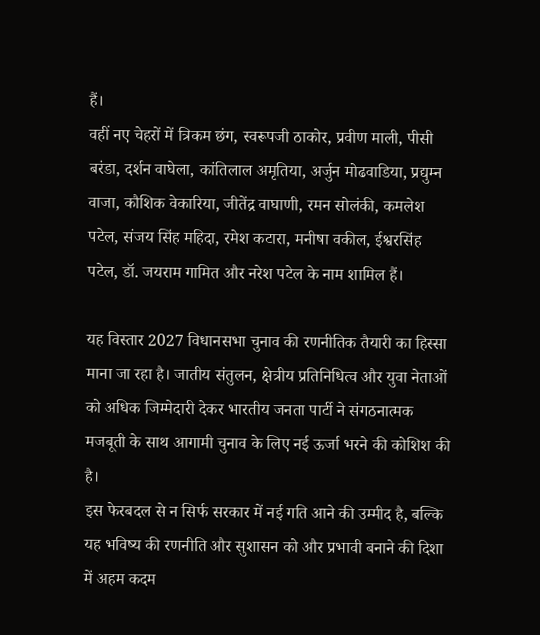हैं।
वहीं नए चेहरों में त्रिकम छंग, स्वरूपजी ठाकोर, प्रवीण माली, पीसी बरंडा, दर्शन वाघेला, कांतिलाल अमृतिया, अर्जुन मोढवाडिया, प्रद्युम्न वाजा, कौशिक वेकारिया, जीतेंद्र वाघाणी, रमन सोलंकी, कमलेश पटेल, संजय सिंह महिदा, रमेश कटारा, मनीषा वकील, ईश्वरसिंह पटेल, डॉ. जयराम गामित और नरेश पटेल के नाम शामिल हैं।

यह विस्तार 2027 विधानसभा चुनाव की रणनीतिक तैयारी का हिस्सा माना जा रहा है। जातीय संतुलन, क्षेत्रीय प्रतिनिधित्व और युवा नेताओं को अधिक जिम्मेदारी देकर भारतीय जनता पार्टी ने संगठनात्मक मजबूती के साथ आगामी चुनाव के लिए नई ऊर्जा भरने की कोशिश की है।
इस फेरबदल से न सिर्फ सरकार में नई गति आने की उम्मीद है, बल्कि यह भविष्य की रणनीति और सुशासन को और प्रभावी बनाने की दिशा में अहम कदम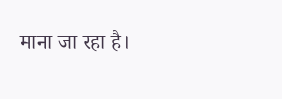माना जा रहा है।